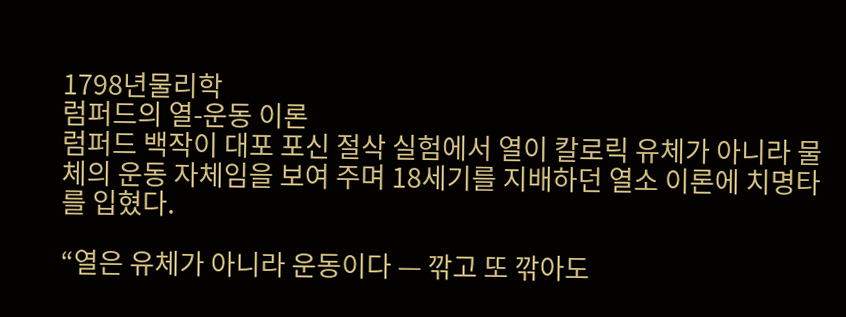1798년물리학
럼퍼드의 열-운동 이론
럼퍼드 백작이 대포 포신 절삭 실험에서 열이 칼로릭 유체가 아니라 물체의 운동 자체임을 보여 주며 18세기를 지배하던 열소 이론에 치명타를 입혔다.

“열은 유체가 아니라 운동이다 — 깎고 또 깎아도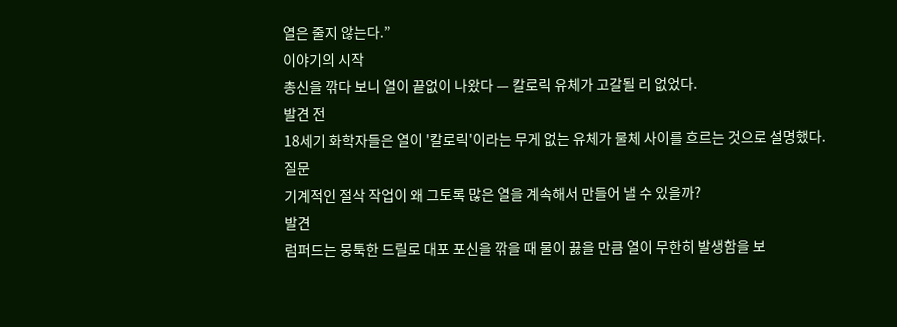열은 줄지 않는다.”
이야기의 시작
총신을 깎다 보니 열이 끝없이 나왔다 — 칼로릭 유체가 고갈될 리 없었다.
발견 전
18세기 화학자들은 열이 '칼로릭'이라는 무게 없는 유체가 물체 사이를 흐르는 것으로 설명했다.
질문
기계적인 절삭 작업이 왜 그토록 많은 열을 계속해서 만들어 낼 수 있을까?
발견
럼퍼드는 뭉툭한 드릴로 대포 포신을 깎을 때 물이 끓을 만큼 열이 무한히 발생함을 보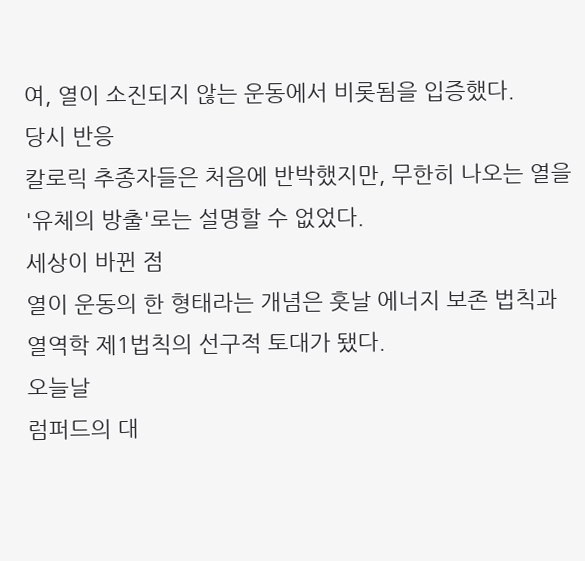여, 열이 소진되지 않는 운동에서 비롯됨을 입증했다.
당시 반응
칼로릭 추종자들은 처음에 반박했지만, 무한히 나오는 열을 '유체의 방출'로는 설명할 수 없었다.
세상이 바뀐 점
열이 운동의 한 형태라는 개념은 훗날 에너지 보존 법칙과 열역학 제1법칙의 선구적 토대가 됐다.
오늘날
럼퍼드의 대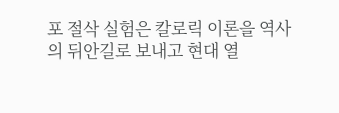포 절삭 실험은 칼로릭 이론을 역사의 뒤안길로 보내고 현대 열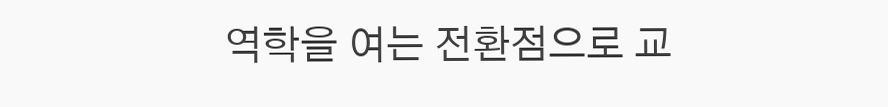역학을 여는 전환점으로 교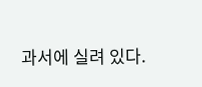과서에 실려 있다.